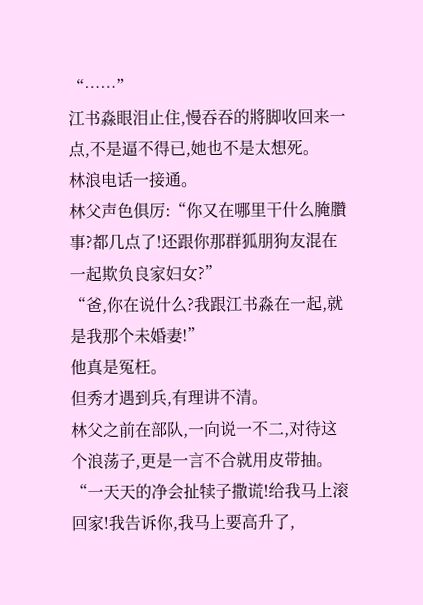“……”
江书淼眼泪止住,慢吞吞的將脚收回来一点,不是逼不得已,她也不是太想死。
林浪电话一接通。
林父声色俱厉:“你又在哪里干什么腌臢事?都几点了!还跟你那群狐朋狗友混在一起欺负良家妇女?”
“爸,你在说什么?我跟江书淼在一起,就是我那个未婚妻!”
他真是冤枉。
但秀才遇到兵,有理讲不清。
林父之前在部队,一向说一不二,对待这个浪荡子,更是一言不合就用皮带抽。
“一天天的净会扯犊子撒谎!给我马上滚回家!我告诉你,我马上要高升了,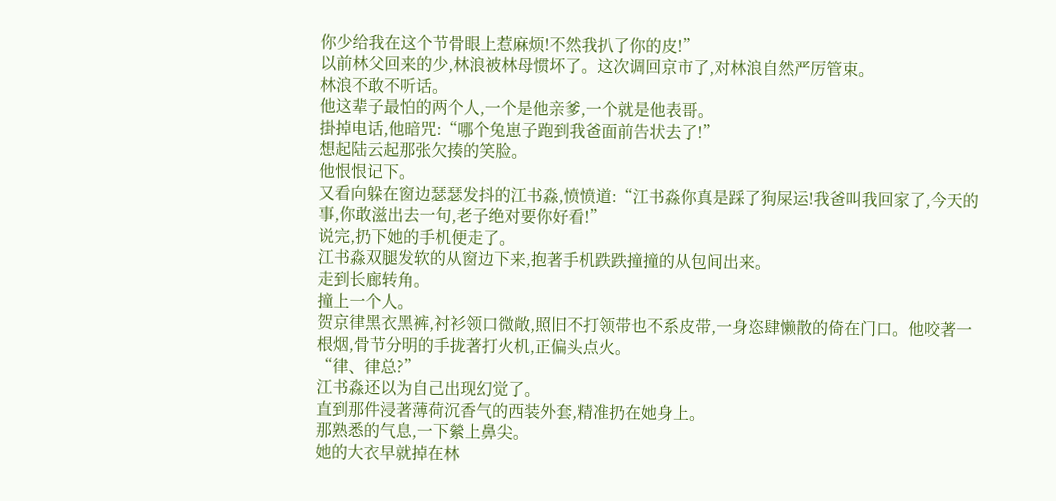你少给我在这个节骨眼上惹麻烦!不然我扒了你的皮!”
以前林父回来的少,林浪被林母惯坏了。这次调回京市了,对林浪自然严厉管束。
林浪不敢不听话。
他这辈子最怕的两个人,一个是他亲爹,一个就是他表哥。
掛掉电话,他暗咒:“哪个兔崽子跑到我爸面前告状去了!”
想起陆云起那张欠揍的笑脸。
他恨恨记下。
又看向躲在窗边瑟瑟发抖的江书淼,愤愤道:“江书淼你真是踩了狗屎运!我爸叫我回家了,今天的事,你敢滋出去一句,老子绝对要你好看!”
说完,扔下她的手机便走了。
江书淼双腿发软的从窗边下来,抱著手机跌跌撞撞的从包间出来。
走到长廊转角。
撞上一个人。
贺京律黑衣黑裤,衬衫领口微敞,照旧不打领带也不系皮带,一身恣肆懒散的倚在门口。他咬著一根烟,骨节分明的手拢著打火机,正偏头点火。
“律、律总?”
江书淼还以为自己出现幻觉了。
直到那件浸著薄荷沉香气的西装外套,精准扔在她身上。
那熟悉的气息,一下縈上鼻尖。
她的大衣早就掉在林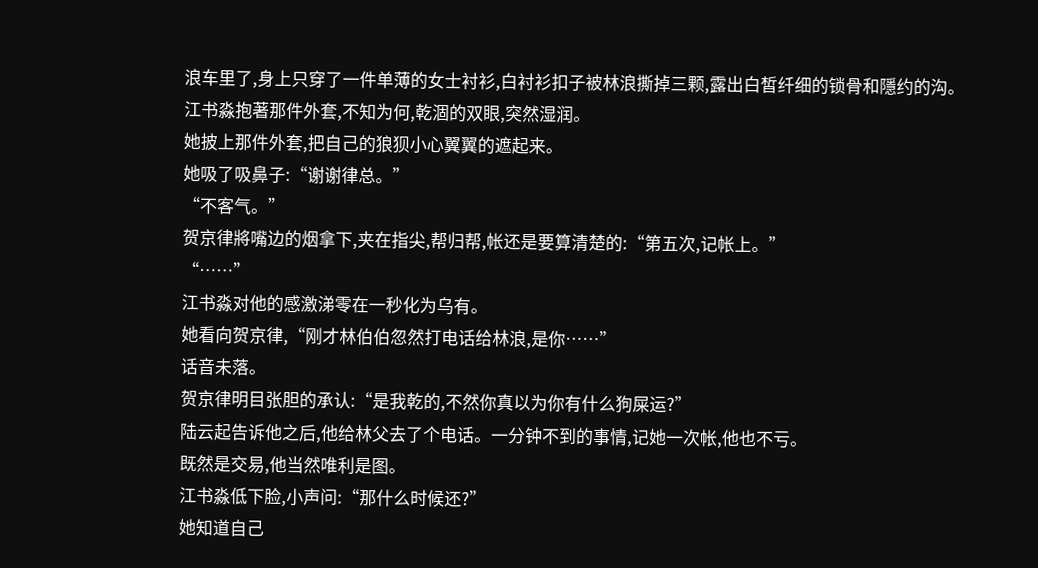浪车里了,身上只穿了一件单薄的女士衬衫,白衬衫扣子被林浪撕掉三颗,露出白皙纤细的锁骨和隱约的沟。
江书淼抱著那件外套,不知为何,乾涸的双眼,突然湿润。
她披上那件外套,把自己的狼狈小心翼翼的遮起来。
她吸了吸鼻子:“谢谢律总。”
“不客气。”
贺京律將嘴边的烟拿下,夹在指尖,帮归帮,帐还是要算清楚的:“第五次,记帐上。”
“……”
江书淼对他的感激涕零在一秒化为乌有。
她看向贺京律,“刚才林伯伯忽然打电话给林浪,是你……”
话音未落。
贺京律明目张胆的承认:“是我乾的,不然你真以为你有什么狗屎运?”
陆云起告诉他之后,他给林父去了个电话。一分钟不到的事情,记她一次帐,他也不亏。
既然是交易,他当然唯利是图。
江书淼低下脸,小声问:“那什么时候还?”
她知道自己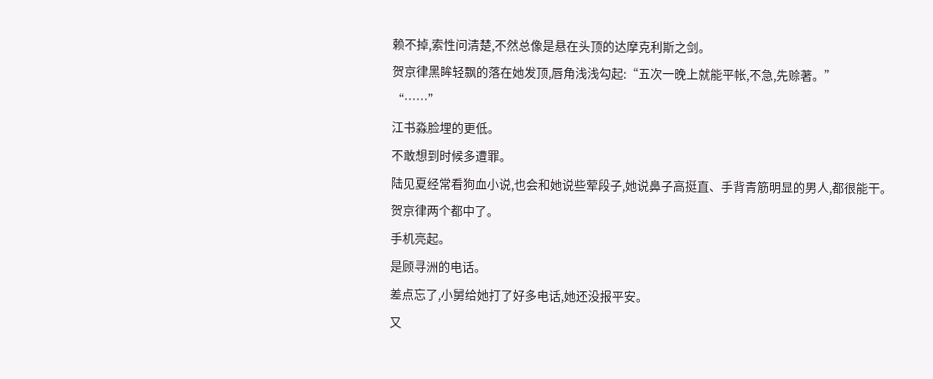赖不掉,索性问清楚,不然总像是悬在头顶的达摩克利斯之剑。
贺京律黑眸轻飘的落在她发顶,唇角浅浅勾起:“五次一晚上就能平帐,不急,先赊著。”
“……”
江书淼脸埋的更低。
不敢想到时候多遭罪。
陆见夏经常看狗血小说,也会和她说些荤段子,她说鼻子高挺直、手背青筋明显的男人,都很能干。
贺京律两个都中了。
手机亮起。
是顾寻洲的电话。
差点忘了,小舅给她打了好多电话,她还没报平安。
又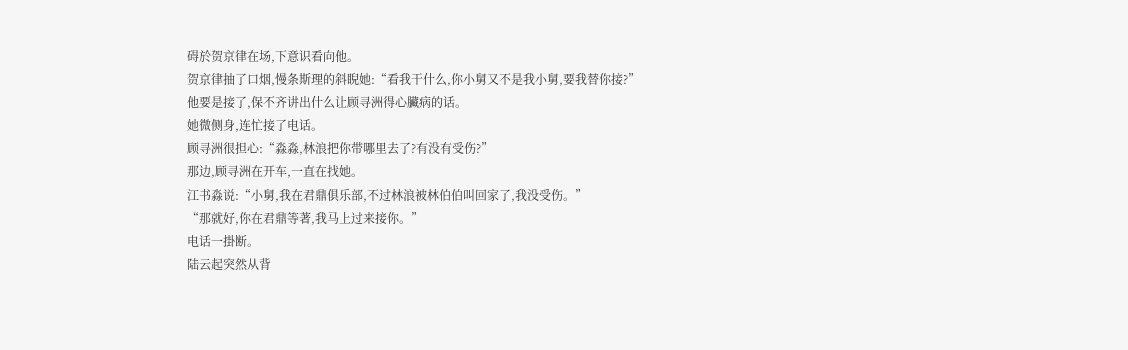碍於贺京律在场,下意识看向他。
贺京律抽了口烟,慢条斯理的斜睨她:“看我干什么,你小舅又不是我小舅,要我替你接?”
他要是接了,保不齐讲出什么让顾寻洲得心臟病的话。
她微侧身,连忙接了电话。
顾寻洲很担心:“淼淼,林浪把你带哪里去了?有没有受伤?”
那边,顾寻洲在开车,一直在找她。
江书淼说:“小舅,我在君鼎俱乐部,不过林浪被林伯伯叫回家了,我没受伤。”
“那就好,你在君鼎等著,我马上过来接你。”
电话一掛断。
陆云起突然从背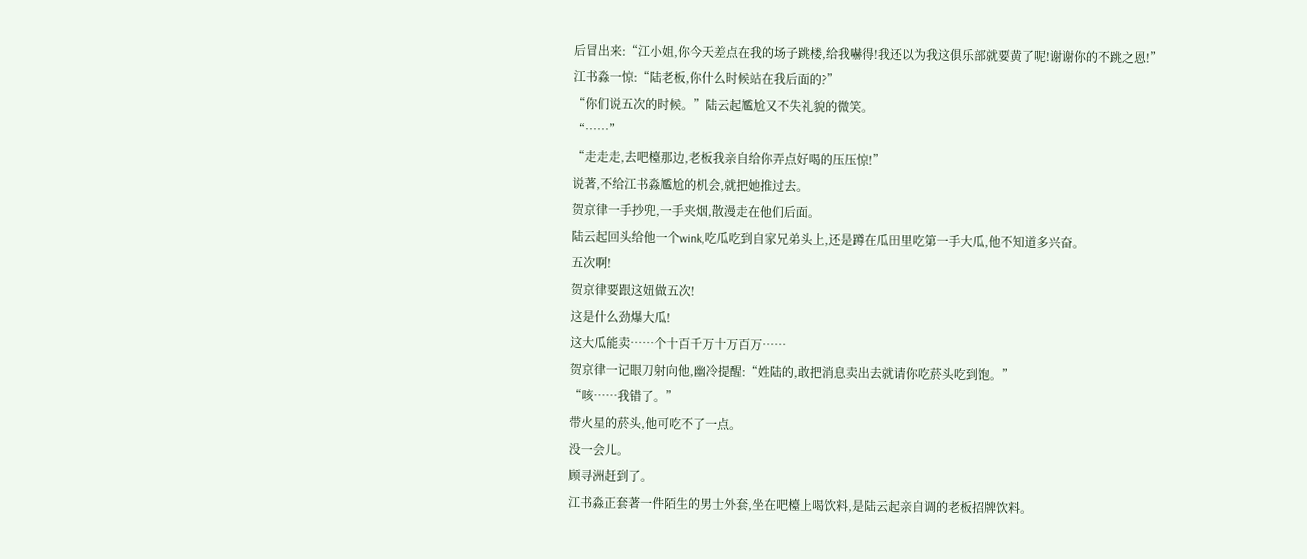后冒出来:“江小姐,你今天差点在我的场子跳楼,给我嚇得!我还以为我这俱乐部就要黄了呢!谢谢你的不跳之恩!”
江书淼一惊:“陆老板,你什么时候站在我后面的?”
“你们说五次的时候。”陆云起尷尬又不失礼貌的微笑。
“……”
“走走走,去吧檯那边,老板我亲自给你弄点好喝的压压惊!”
说著,不给江书淼尷尬的机会,就把她推过去。
贺京律一手抄兜,一手夹烟,散漫走在他们后面。
陆云起回头给他一个wink,吃瓜吃到自家兄弟头上,还是蹲在瓜田里吃第一手大瓜,他不知道多兴奋。
五次啊!
贺京律要跟这妞做五次!
这是什么劲爆大瓜!
这大瓜能卖……个十百千万十万百万……
贺京律一记眼刀射向他,幽冷提醒:“姓陆的,敢把消息卖出去就请你吃菸头吃到饱。”
“咳……我错了。”
带火星的菸头,他可吃不了一点。
没一会儿。
顾寻洲赶到了。
江书淼正套著一件陌生的男士外套,坐在吧檯上喝饮料,是陆云起亲自调的老板招牌饮料。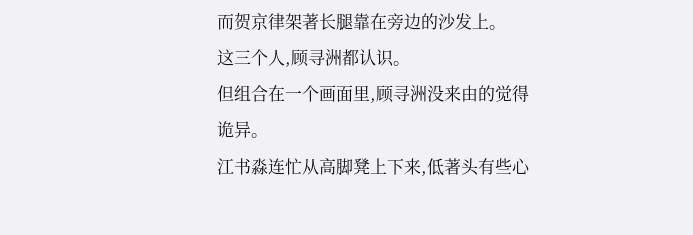而贺京律架著长腿靠在旁边的沙发上。
这三个人,顾寻洲都认识。
但组合在一个画面里,顾寻洲没来由的觉得诡异。
江书淼连忙从高脚凳上下来,低著头有些心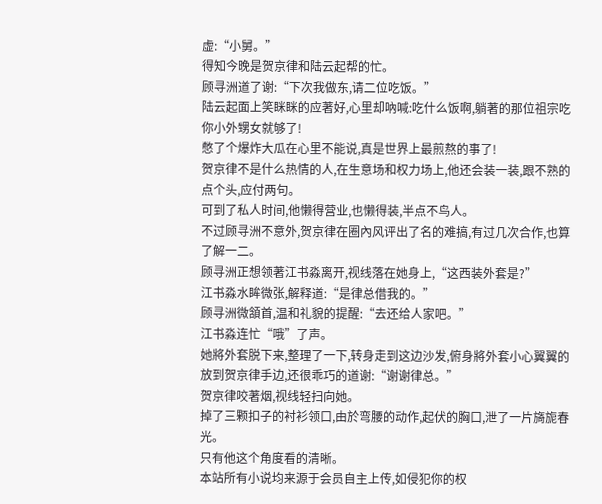虚:“小舅。”
得知今晚是贺京律和陆云起帮的忙。
顾寻洲道了谢:“下次我做东,请二位吃饭。”
陆云起面上笑眯眯的应著好,心里却吶喊:吃什么饭啊,躺著的那位祖宗吃你小外甥女就够了!
憋了个爆炸大瓜在心里不能说,真是世界上最煎熬的事了!
贺京律不是什么热情的人,在生意场和权力场上,他还会装一装,跟不熟的点个头,应付两句。
可到了私人时间,他懒得营业,也懒得装,半点不鸟人。
不过顾寻洲不意外,贺京律在圈內风评出了名的难搞,有过几次合作,也算了解一二。
顾寻洲正想领著江书淼离开,视线落在她身上,“这西装外套是?”
江书淼水眸微张,解释道:“是律总借我的。”
顾寻洲微頷首,温和礼貌的提醒:“去还给人家吧。”
江书淼连忙“哦”了声。
她將外套脱下来,整理了一下,转身走到这边沙发,俯身將外套小心翼翼的放到贺京律手边,还很乖巧的道谢:“谢谢律总。”
贺京律咬著烟,视线轻扫向她。
掉了三颗扣子的衬衫领口,由於弯腰的动作,起伏的胸口,泄了一片旖旎春光。
只有他这个角度看的清晰。
本站所有小说均来源于会员自主上传,如侵犯你的权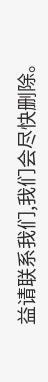益请联系我们,我们会尽快删除。